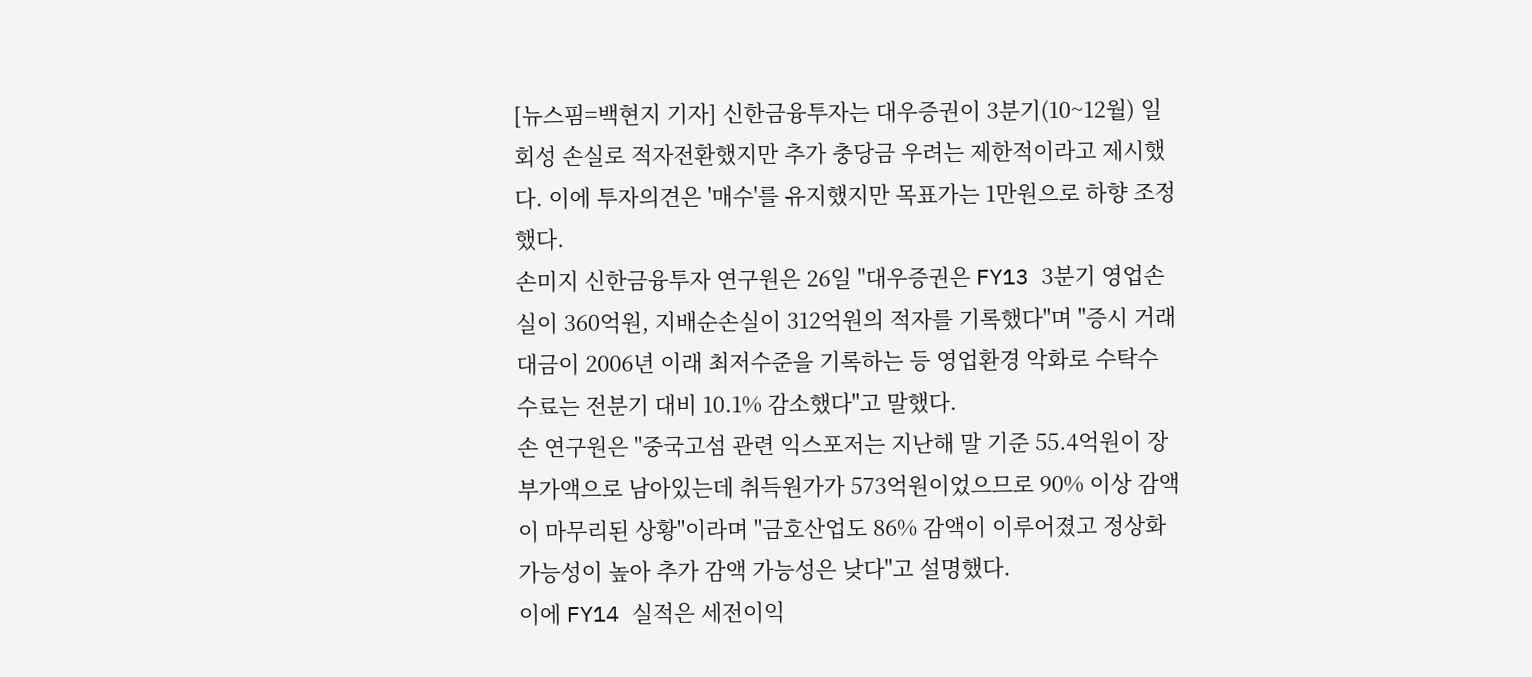[뉴스핌=백현지 기자] 신한금융투자는 대우증권이 3분기(10~12월) 일회성 손실로 적자전환했지만 추가 충당금 우려는 제한적이라고 제시했다. 이에 투자의견은 '매수'를 유지했지만 목표가는 1만원으로 하향 조정했다.
손미지 신한금융투자 연구원은 26일 "대우증권은 FY13 3분기 영업손실이 360억원, 지배순손실이 312억원의 적자를 기록했다"며 "증시 거래대금이 2006년 이래 최저수준을 기록하는 등 영업환경 악화로 수탁수수료는 전분기 대비 10.1% 감소했다"고 말했다.
손 연구원은 "중국고섬 관련 익스포저는 지난해 말 기준 55.4억원이 장부가액으로 남아있는데 취득원가가 573억원이었으므로 90% 이상 감액이 마무리된 상황"이라며 "금호산업도 86% 감액이 이루어졌고 정상화 가능성이 높아 추가 감액 가능성은 낮다"고 설명했다.
이에 FY14 실적은 세전이익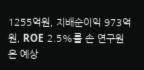1255억원, 지배순이익 973억원, ROE 2.5%를 손 연구원은 예상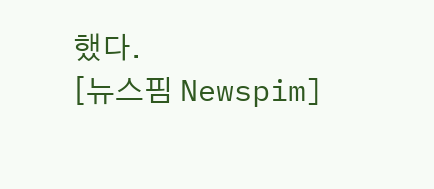했다.
[뉴스핌 Newspim]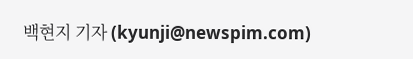백현지 기자 (kyunji@newspim.com)